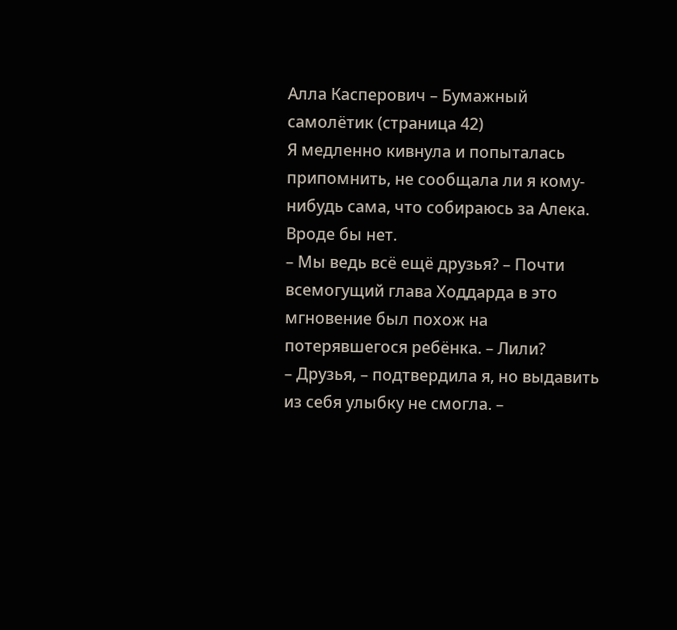Алла Касперович – Бумажный самолётик (страница 42)
Я медленно кивнула и попыталась припомнить, не сообщала ли я кому-нибудь сама, что собираюсь за Алека. Вроде бы нет.
– Мы ведь всё ещё друзья? – Почти всемогущий глава Ходдарда в это мгновение был похож на потерявшегося ребёнка. – Лили?
– Друзья, – подтвердила я, но выдавить из себя улыбку не смогла. –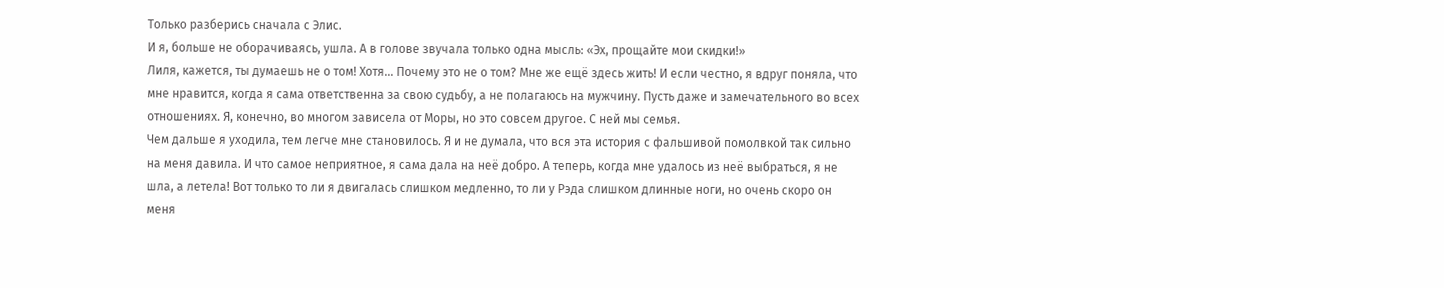Только разберись сначала с Элис.
И я, больше не оборачиваясь, ушла. А в голове звучала только одна мысль: «Эх, прощайте мои скидки!»
Лиля, кажется, ты думаешь не о том! Хотя… Почему это не о том? Мне же ещё здесь жить! И если честно, я вдруг поняла, что мне нравится, когда я сама ответственна за свою судьбу, а не полагаюсь на мужчину. Пусть даже и замечательного во всех отношениях. Я, конечно, во многом зависела от Моры, но это совсем другое. С ней мы семья.
Чем дальше я уходила, тем легче мне становилось. Я и не думала, что вся эта история с фальшивой помолвкой так сильно на меня давила. И что самое неприятное, я сама дала на неё добро. А теперь, когда мне удалось из неё выбраться, я не шла, а летела! Вот только то ли я двигалась слишком медленно, то ли у Рэда слишком длинные ноги, но очень скоро он меня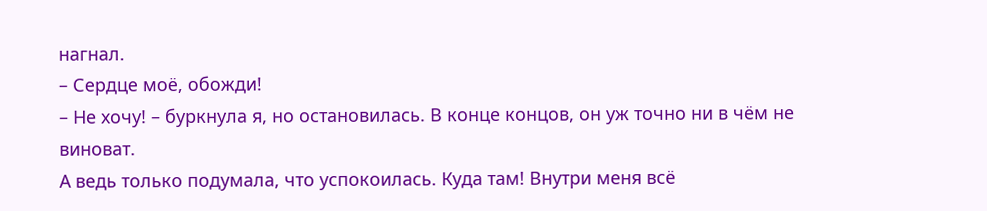нагнал.
– Сердце моё, обожди!
– Не хочу! – буркнула я, но остановилась. В конце концов, он уж точно ни в чём не виноват.
А ведь только подумала, что успокоилась. Куда там! Внутри меня всё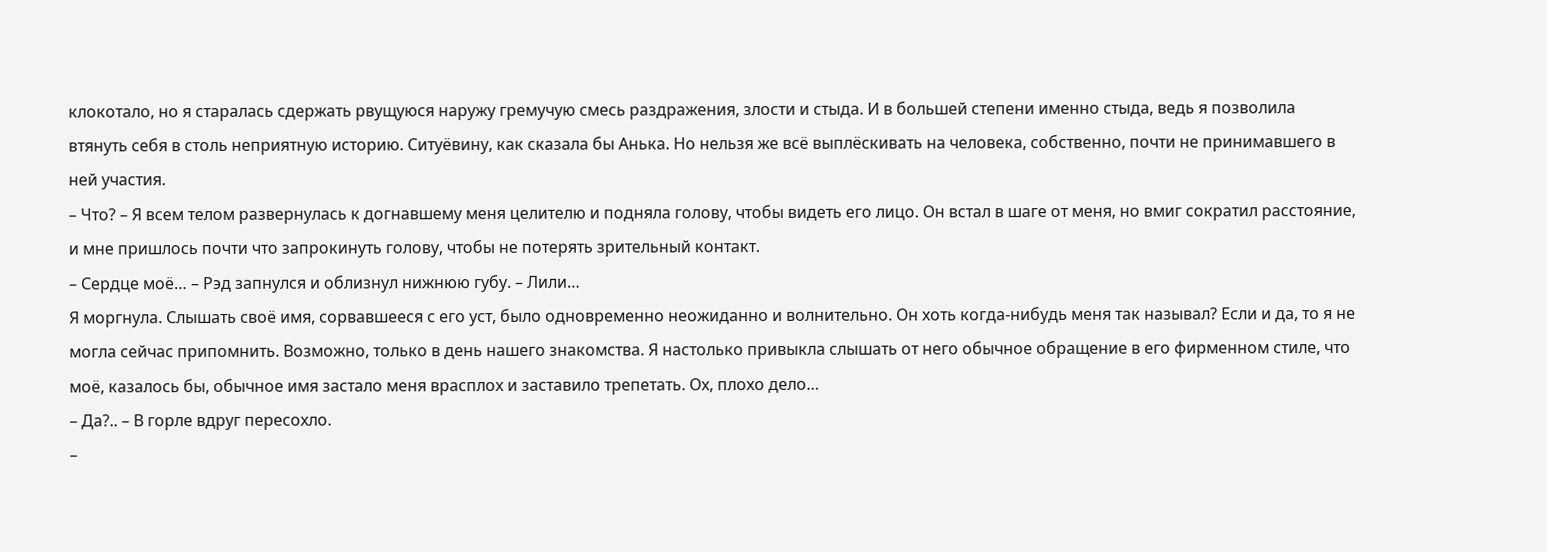клокотало, но я старалась сдержать рвущуюся наружу гремучую смесь раздражения, злости и стыда. И в большей степени именно стыда, ведь я позволила втянуть себя в столь неприятную историю. Ситуёвину, как сказала бы Анька. Но нельзя же всё выплёскивать на человека, собственно, почти не принимавшего в ней участия.
– Что? – Я всем телом развернулась к догнавшему меня целителю и подняла голову, чтобы видеть его лицо. Он встал в шаге от меня, но вмиг сократил расстояние, и мне пришлось почти что запрокинуть голову, чтобы не потерять зрительный контакт.
– Сердце моё… – Рэд запнулся и облизнул нижнюю губу. – Лили…
Я моргнула. Слышать своё имя, сорвавшееся с его уст, было одновременно неожиданно и волнительно. Он хоть когда-нибудь меня так называл? Если и да, то я не могла сейчас припомнить. Возможно, только в день нашего знакомства. Я настолько привыкла слышать от него обычное обращение в его фирменном стиле, что моё, казалось бы, обычное имя застало меня врасплох и заставило трепетать. Ох, плохо дело…
– Да?.. – В горле вдруг пересохло.
–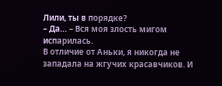Лили, ты в порядке?
– Да… – Вся моя злость мигом испарилась.
В отличие от Аньки, я никогда не западала на жгучих красавчиков. И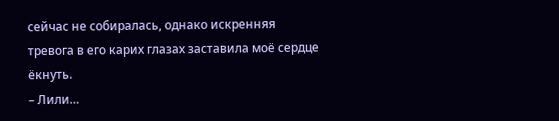сейчас не собиралась, однако искренняя тревога в его карих глазах заставила моё сердце ёкнуть.
– Лили…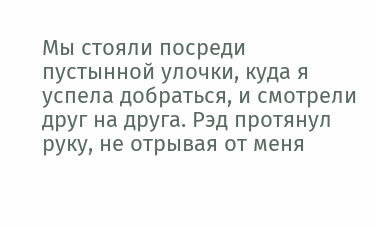Мы стояли посреди пустынной улочки, куда я успела добраться, и смотрели друг на друга. Рэд протянул руку, не отрывая от меня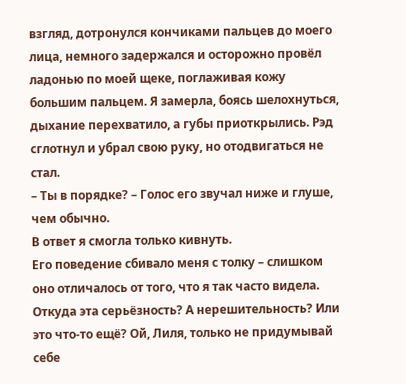взгляд, дотронулся кончиками пальцев до моего лица, немного задержался и осторожно провёл ладонью по моей щеке, поглаживая кожу большим пальцем. Я замерла, боясь шелохнуться, дыхание перехватило, а губы приоткрылись. Рэд сглотнул и убрал свою руку, но отодвигаться не стал.
– Ты в порядке? – Голос его звучал ниже и глуше, чем обычно.
В ответ я смогла только кивнуть.
Его поведение сбивало меня с толку – слишком оно отличалось от того, что я так часто видела. Откуда эта серьёзность? А нерешительность? Или это что-то ещё? Ой, Лиля, только не придумывай себе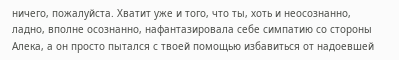ничего, пожалуйста. Хватит уже и того, что ты, хоть и неосознанно, ладно, вполне осознанно, нафантазировала себе симпатию со стороны Алека, а он просто пытался с твоей помощью избавиться от надоевшей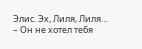Элис. Эх, Лиля, Лиля…
– Он не хотел тебя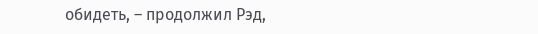обидеть, – продолжил Рэд,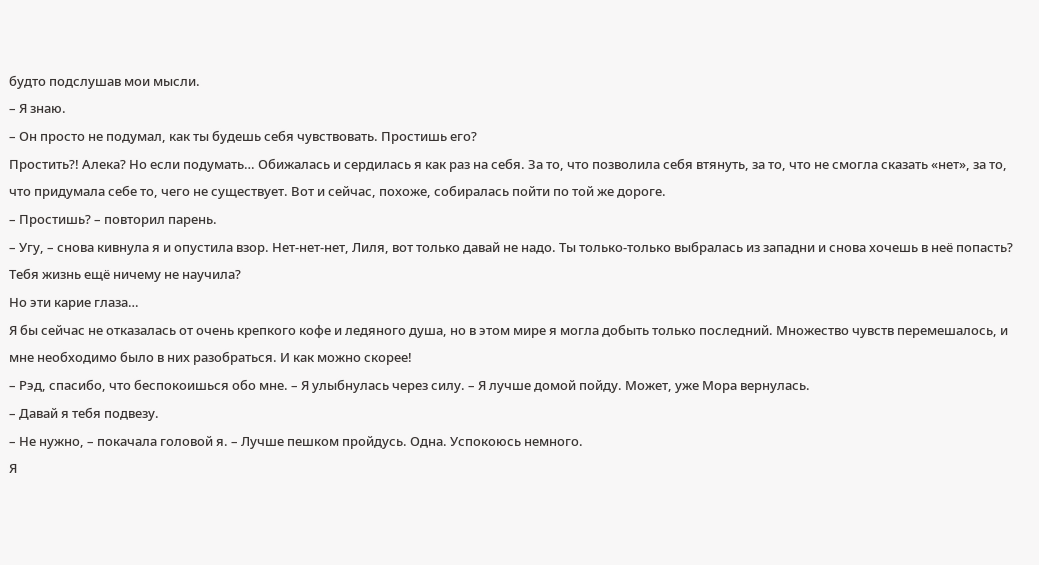будто подслушав мои мысли.
– Я знаю.
– Он просто не подумал, как ты будешь себя чувствовать. Простишь его?
Простить?! Алека? Но если подумать… Обижалась и сердилась я как раз на себя. За то, что позволила себя втянуть, за то, что не смогла сказать «нет», за то, что придумала себе то, чего не существует. Вот и сейчас, похоже, собиралась пойти по той же дороге.
– Простишь? – повторил парень.
– Угу, – снова кивнула я и опустила взор. Нет-нет-нет, Лиля, вот только давай не надо. Ты только-только выбралась из западни и снова хочешь в неё попасть? Тебя жизнь ещё ничему не научила?
Но эти карие глаза…
Я бы сейчас не отказалась от очень крепкого кофе и ледяного душа, но в этом мире я могла добыть только последний. Множество чувств перемешалось, и мне необходимо было в них разобраться. И как можно скорее!
– Рэд, спасибо, что беспокоишься обо мне. – Я улыбнулась через силу. – Я лучше домой пойду. Может, уже Мора вернулась.
– Давай я тебя подвезу.
– Не нужно, – покачала головой я. – Лучше пешком пройдусь. Одна. Успокоюсь немного.
Я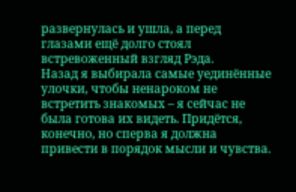развернулась и ушла, а перед глазами ещё долго стоял встревоженный взгляд Рэда.
Назад я выбирала самые уединённые улочки, чтобы ненароком не встретить знакомых – я сейчас не была готова их видеть. Придётся, конечно, но сперва я должна привести в порядок мысли и чувства.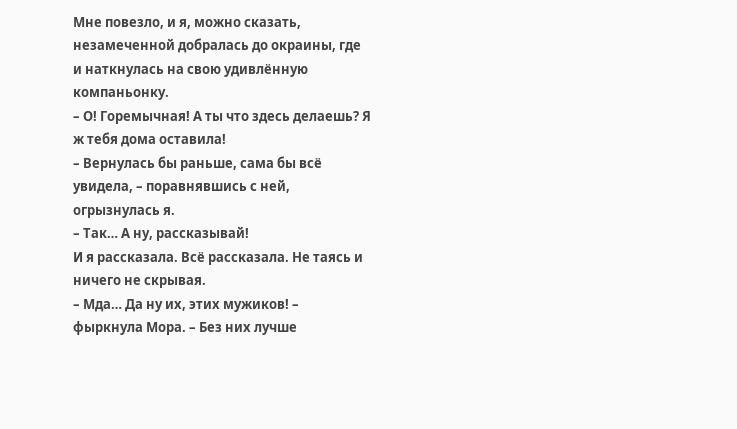Мне повезло, и я, можно сказать, незамеченной добралась до окраины, где и наткнулась на свою удивлённую компаньонку.
– О! Горемычная! А ты что здесь делаешь? Я ж тебя дома оставила!
– Вернулась бы раньше, сама бы всё увидела, – поравнявшись с ней, огрызнулась я.
– Так… А ну, рассказывай!
И я рассказала. Всё рассказала. Не таясь и ничего не скрывая.
– Мда… Да ну их, этих мужиков! – фыркнула Мора. – Без них лучше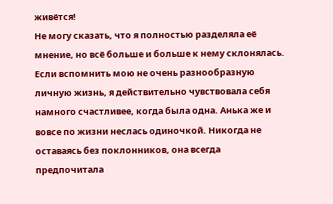живётся!
Не могу сказать, что я полностью разделяла её мнение, но всё больше и больше к нему склонялась. Если вспомнить мою не очень разнообразную личную жизнь, я действительно чувствовала себя намного счастливее, когда была одна. Анька же и вовсе по жизни неслась одиночкой. Никогда не оставаясь без поклонников, она всегда предпочитала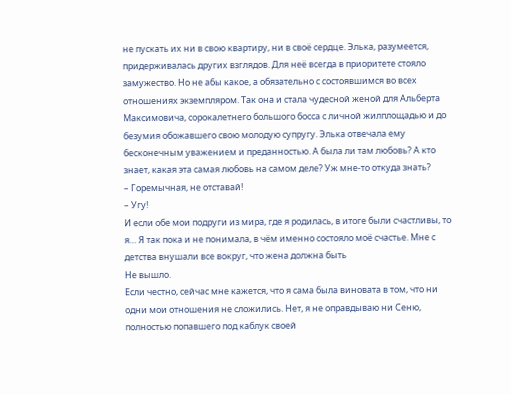не пускать их ни в свою квартиру, ни в своё сердце. Элька, разумеется, придерживалась других взглядов. Для неё всегда в приоритете стояло замужество. Но не абы какое, а обязательно с состоявшимся во всех отношениях экземпляром. Так она и стала чудесной женой для Альберта Максимовича, сорокалетнего большого босса с личной жилплощадью и до безумия обожавшего свою молодую супругу. Элька отвечала ему бесконечным уважением и преданностью. А была ли там любовь? А кто знает, какая эта самая любовь на самом деле? Уж мне-то откуда знать?
– Горемычная, не отставай!
– Угу!
И если обе мои подруги из мира, где я родилась, в итоге были счастливы, то я… Я так пока и не понимала, в чём именно состояло моё счастье. Мне с детства внушали все вокруг, что жена должна быть
Не вышло.
Если честно, сейчас мне кажется, что я сама была виновата в том, что ни одни мои отношения не сложились. Нет, я не оправдываю ни Сеню, полностью попавшего под каблук своей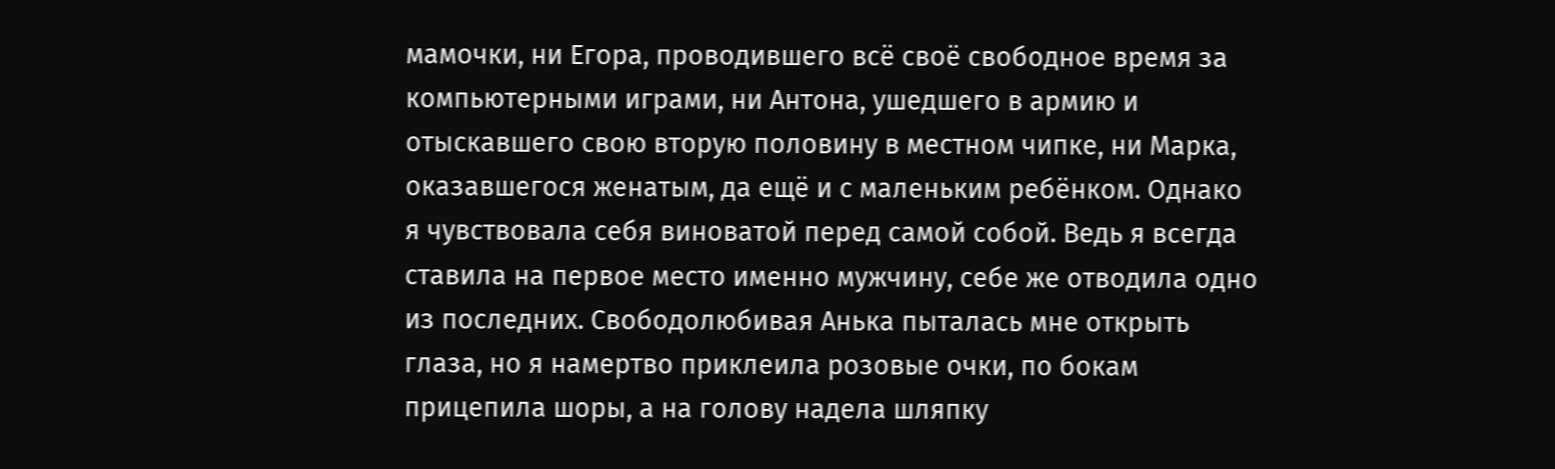мамочки, ни Егора, проводившего всё своё свободное время за компьютерными играми, ни Антона, ушедшего в армию и отыскавшего свою вторую половину в местном чипке, ни Марка, оказавшегося женатым, да ещё и с маленьким ребёнком. Однако я чувствовала себя виноватой перед самой собой. Ведь я всегда ставила на первое место именно мужчину, себе же отводила одно из последних. Свободолюбивая Анька пыталась мне открыть глаза, но я намертво приклеила розовые очки, по бокам прицепила шоры, а на голову надела шляпку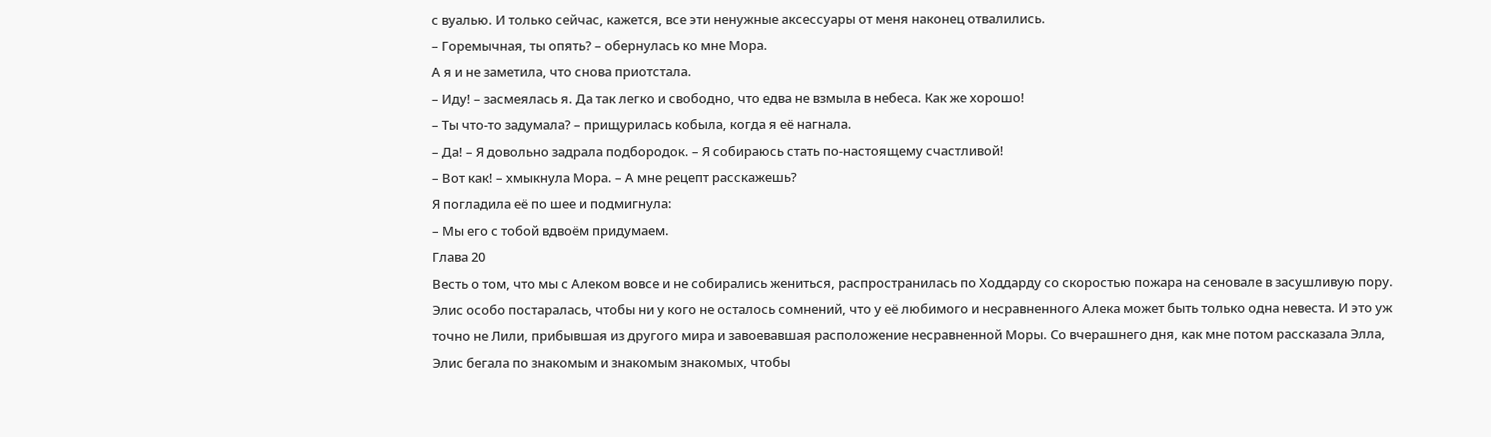с вуалью. И только сейчас, кажется, все эти ненужные аксессуары от меня наконец отвалились.
– Горемычная, ты опять? – обернулась ко мне Мора.
А я и не заметила, что снова приотстала.
– Иду! – засмеялась я. Да так легко и свободно, что едва не взмыла в небеса. Как же хорошо!
– Ты что-то задумала? – прищурилась кобыла, когда я её нагнала.
– Да! – Я довольно задрала подбородок. – Я собираюсь стать по-настоящему счастливой!
– Вот как! – хмыкнула Мора. – А мне рецепт расскажешь?
Я погладила её по шее и подмигнула:
– Мы его с тобой вдвоём придумаем.
Глава 20
Весть о том, что мы с Алеком вовсе и не собирались жениться, распространилась по Ходдарду со скоростью пожара на сеновале в засушливую пору. Элис особо постаралась, чтобы ни у кого не осталось сомнений, что у её любимого и несравненного Алека может быть только одна невеста. И это уж точно не Лили, прибывшая из другого мира и завоевавшая расположение несравненной Моры. Со вчерашнего дня, как мне потом рассказала Элла, Элис бегала по знакомым и знакомым знакомых, чтобы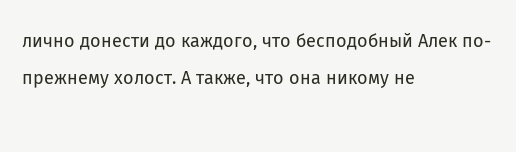лично донести до каждого, что бесподобный Алек по-прежнему холост. А также, что она никому не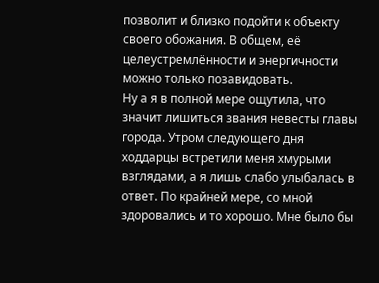позволит и близко подойти к объекту своего обожания. В общем, её целеустремлённости и энергичности можно только позавидовать.
Ну а я в полной мере ощутила, что значит лишиться звания невесты главы города. Утром следующего дня ходдарцы встретили меня хмурыми взглядами, а я лишь слабо улыбалась в ответ. По крайней мере, со мной здоровались и то хорошо. Мне было бы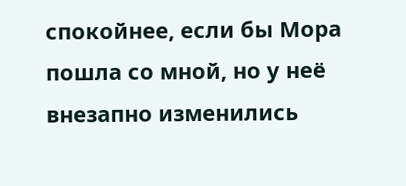спокойнее, если бы Мора пошла со мной, но у неё внезапно изменились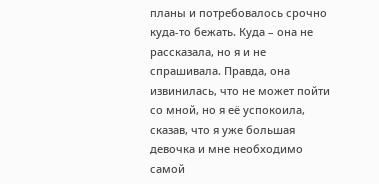планы и потребовалось срочно куда-то бежать. Куда – она не рассказала, но я и не спрашивала. Правда, она извинилась, что не может пойти со мной, но я её успокоила, сказав, что я уже большая девочка и мне необходимо самой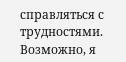справляться с трудностями. Возможно, я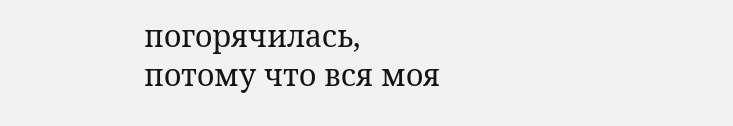погорячилась, потому что вся моя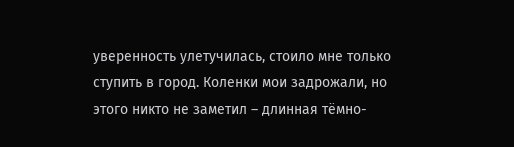уверенность улетучилась, стоило мне только ступить в город. Коленки мои задрожали, но этого никто не заметил – длинная тёмно-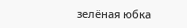зелёная юбка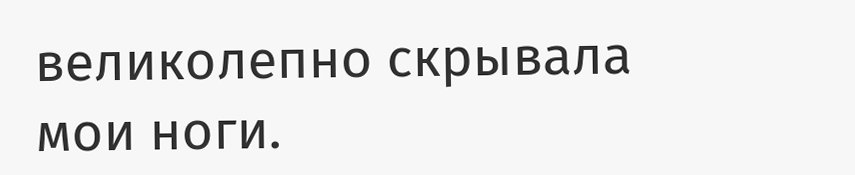великолепно скрывала мои ноги.